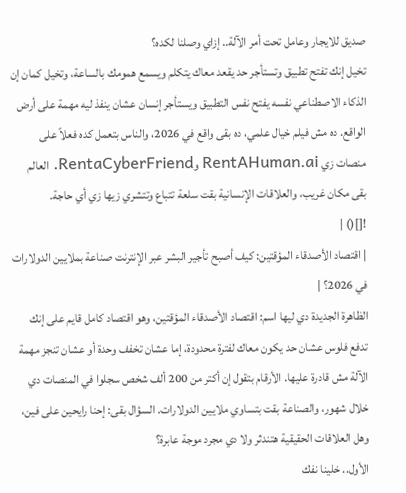صديق للايجار وعامل تحت أمر الآلة.. إزاي وصلنا لكده؟
تخيل إنك تفتح تطبيق وتستأجر حد يقعد معاك يتكلم ويسمع همومك بالساعة، وتخيل كمان إن الذكاء الاصطناعي نفسه يفتح نفس التطبيق ويستأجر إنسان عشان ينفذ ليه مهمة على أرض الواقع. ده مش فيلم خيال علمي، ده بقى واقع في 2026، والناس بتعمل كده فعلاً على منصات زي RentAHuman.ai وRentaCyberFriend. العالم بقى مكان غريب، والعلاقات الإنسانية بقت سلعة تتباع وتتشري زيها زي أي حاجة.
![]() |
| اقتصاد الأصدقاء المؤقتين: كيف أصبح تأجير البشر عبر الإنترنت صناعة بملايين الدولارات في 2026؟ |
الظاهرة الجديدة دي ليها اسم: اقتصاد الأصدقاء المؤقتين، وهو اقتصاد كامل قايم على إنك تدفع فلوس عشان حد يكون معاك لفترة محدودة، إما عشان تخفف وحدة أو عشان تنجز مهمة الآلة مش قادرة عليها. الأرقام بتقول إن أكتر من 200 ألف شخص سجلوا في المنصات دي خلال شهور، والصناعة بقت بتساوي ملايين الدولارات. السؤال بقى: إحنا رايحين على فين، وهل العلاقات الحقيقية هتندثر ولا دي مجرد موجة عابرة؟
الأول.. خلينا نفك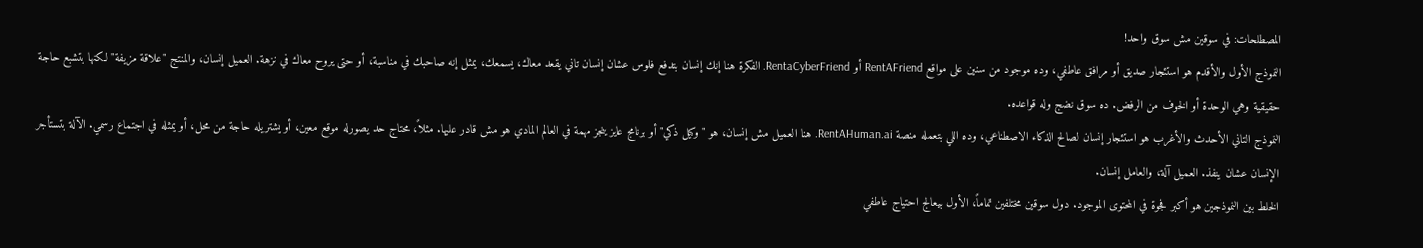المصطلحات: في سوقين مش سوق واحد!
النموذج الأول والأقدم هو استئجار صديق أو مرافق عاطفي، وده موجود من سنين على مواقع RentAFriend أو RentaCyberFriend. الفكرة هنا إنك إنسان بتدفع فلوس عشان إنسان تاني يقعد معاك، يسمعك، يمثل إنه صاحبك في مناسبة، أو حتى يروح معاك في نزهة. العميل إنسان، والمنتج "علاقة مزيفة" لكنها بتشبع حاجة حقيقية وهي الوحدة أو الخوف من الرفض. ده سوق نضج وله قواعده.
النموذج التاني الأحدث والأغرب هو استئجار إنسان لصالح الذكاء الاصطناعي، وده اللي بتعمله منصة RentAHuman.ai. هنا العميل مش إنسان، هو "وكيل ذكي" أو برنامج عايز ينجز مهمة في العالم المادي هو مش قادر عليها. مثلاً، محتاج حد يصورله موقع معين، أو يشتريله حاجة من محل، أو يمثله في اجتماع رسمي. الآلة بتستأجر الإنسان عشان ينفذ. العميل آلة، والعامل إنسان.
الخلط بين النموذجين هو أكبر فجوة في المحتوى الموجود. دول سوقين مختلفين تماماً، الأول بيعالج احتياج عاطفي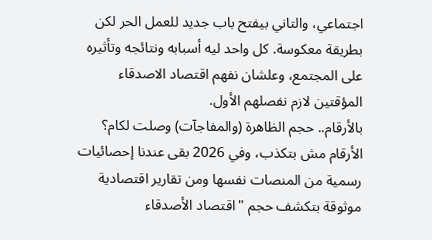اجتماعي، والتاني بيفتح باب جديد للعمل الحر لكن بطريقة معكوسة. كل واحد ليه أسبابه ونتائجه وتأثيره على المجتمع، وعلشان نفهم اقتصاد الاصدقاء المؤقتين لازم نفصلهم الأول.
بالأرقام.. حجم الظاهرة (والمفاجآت) وصلت لكام؟
الأرقام مش بتكذب، وفي 2026 بقى عندنا إحصائيات رسمية من المنصات نفسها ومن تقارير اقتصادية موثوقة بتكشف حجم "اقتصاد الأصدقاء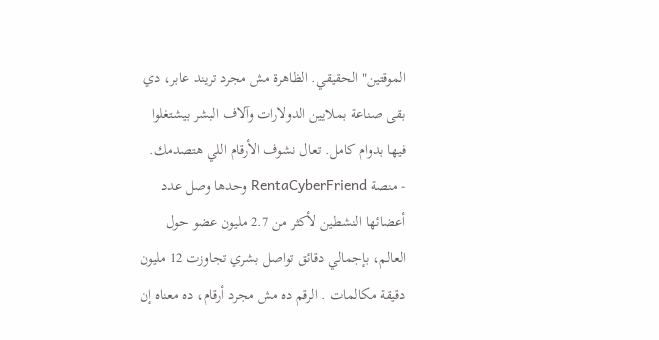الموقتين" الحقيقي. الظاهرة مش مجرد تريند عابر، دي بقى صناعة بملايين الدولارات وآلاف البشر بيشتغلوا فيها بدوام كامل. تعال نشوف الأرقام اللي هتصدمك.
- منصة RentaCyberFriend وحدها وصل عدد أعضائها النشطين لأكثر من 2.7 مليون عضو حول العالم، بإجمالي دقائق تواصل بشري تجاوزت 12 مليون دقيقة مكالمات . الرقم ده مش مجرد أرقام، ده معناه إن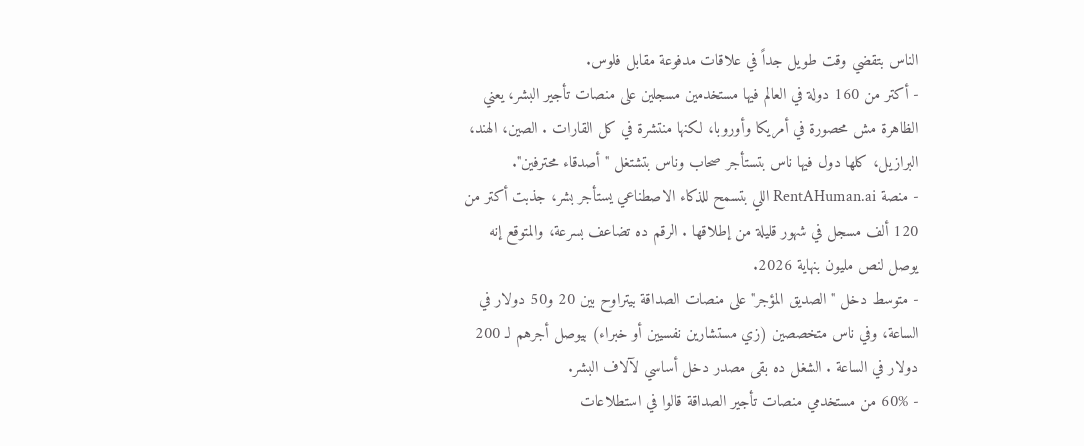الناس بتقضي وقت طويل جداً في علاقات مدفوعة مقابل فلوس.
- أكتر من 160 دولة في العالم فيها مستخدمين مسجلين على منصات تأجير البشر، يعني الظاهرة مش محصورة في أمريكا وأوروبا، لكنها منتشرة في كل القارات . الصين، الهند، البرازيل، كلها دول فيها ناس بتستأجر صحاب وناس بتشتغل "أصدقاء محترفين".
- منصة RentAHuman.ai اللي بتسمح للذكاء الاصطناعي يستأجر بشر، جذبت أكتر من 120 ألف مسجل في شهور قليلة من إطلاقها . الرقم ده تضاعف بسرعة، والمتوقع إنه يوصل لنص مليون بنهاية 2026.
- متوسط دخل "الصديق المؤجر" على منصات الصداقة بيتراوح بين 20 و50 دولار في الساعة، وفي ناس متخصصين (زي مستشارين نفسيين أو خبراء) بيوصل أجرهم لـ 200 دولار في الساعة . الشغل ده بقى مصدر دخل أساسي لآلاف البشر.
- 60% من مستخدمي منصات تأجير الصداقة قالوا في استطلاعات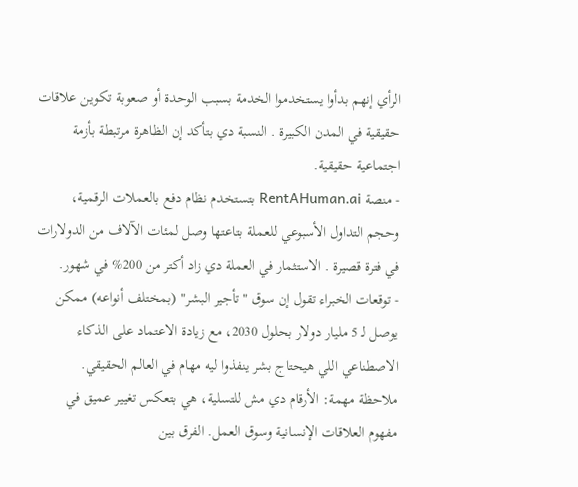الرأي إنهم بدأوا يستخدموا الخدمة بسبب الوحدة أو صعوبة تكوين علاقات حقيقية في المدن الكبيرة . النسبة دي بتأكد إن الظاهرة مرتبطة بأزمة اجتماعية حقيقية.
- منصة RentAHuman.ai بتستخدم نظام دفع بالعملات الرقمية، وحجم التداول الأسبوعي للعملة بتاعتها وصل لمئات الآلاف من الدولارات في فترة قصيرة . الاستثمار في العملة دي زاد أكتر من 200% في شهور.
- توقعات الخبراء تقول إن سوق "تأجير البشر" (بمختلف أنواعه) ممكن يوصل لـ 5 مليار دولار بحلول 2030، مع زيادة الاعتماد على الذكاء الاصطناعي اللي هيحتاج بشر ينفذوا ليه مهام في العالم الحقيقي.
ملاحظة مهمة: الأرقام دي مش للتسلية، هي بتعكس تغيير عميق في مفهوم العلاقات الإنسانية وسوق العمل. الفرق بين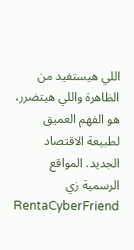اللي هيستفيد من الظاهرة واللي هيتضرر، هو الفهم العميق لطبيعة الاقتصاد الجديد. المواقع الرسمية زي RentaCyberFriend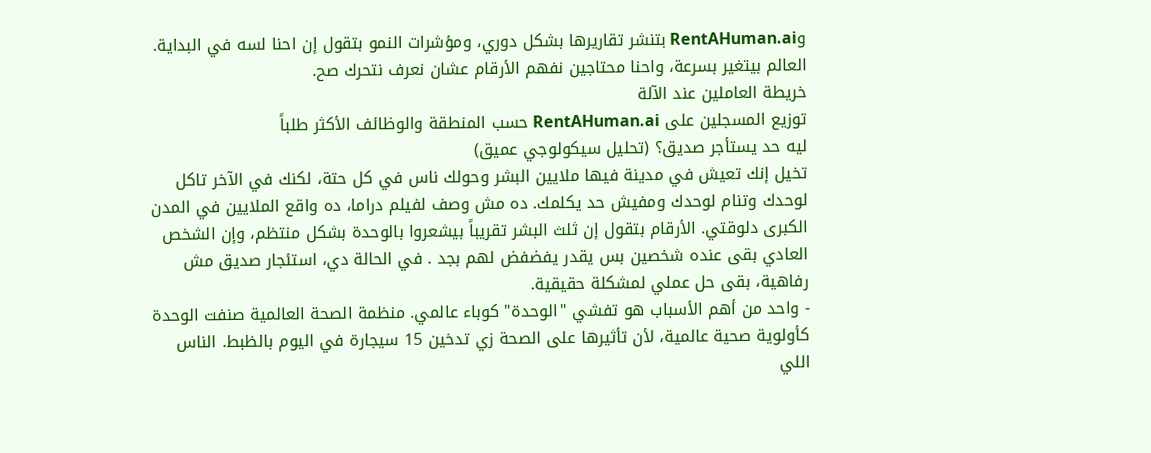وRentAHuman.ai بتنشر تقاريرها بشكل دوري، ومؤشرات النمو بتقول إن احنا لسه في البداية. العالم بيتغير بسرعة، واحنا محتاجين نفهم الأرقام عشان نعرف نتحرك صح.
خريطة العاملين عند الآلة
توزيع المسجلين على RentAHuman.ai حسب المنطقة والوظائف الأكثر طلباً
ليه حد يستأجر صديق؟ (تحليل سيكولوجي عميق)
تخيل إنك تعيش في مدينة فيها ملايين البشر وحولك ناس في كل حتة، لكنك في الآخر تاكل لوحدك وتنام لوحدك ومفيش حد يكلمك. ده مش وصف لفيلم دراما، ده واقع الملايين في المدن الكبرى دلوقتي. الأرقام بتقول إن ثلث البشر تقريباً بيشعروا بالوحدة بشكل منتظم، وإن الشخص العادي بقى عنده شخصين بس يقدر يفضفض لهم بجد . في الحالة دي، استئجار صديق مش رفاهية، بقى حل عملي لمشكلة حقيقية.
- واحد من أهم الأسباب هو تفشي "الوحدة" كوباء عالمي. منظمة الصحة العالمية صنفت الوحدة كأولوية صحية عالمية، لأن تأثيرها على الصحة زي تدخين 15 سيجارة في اليوم بالظبط. الناس اللي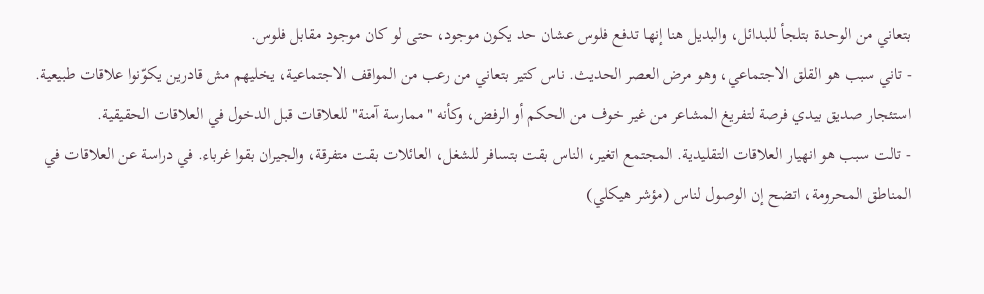بتعاني من الوحدة بتلجأ للبدائل، والبديل هنا إنها تدفع فلوس عشان حد يكون موجود، حتى لو كان موجود مقابل فلوس.
- تاني سبب هو القلق الاجتماعي، وهو مرض العصر الحديث. ناس كتير بتعاني من رعب من المواقف الاجتماعية، يخليهم مش قادرين يكوّنوا علاقات طبيعية. استئجار صديق بيدي فرصة لتفريغ المشاعر من غير خوف من الحكم أو الرفض، وكأنه "ممارسة آمنة" للعلاقات قبل الدخول في العلاقات الحقيقية.
- تالت سبب هو انهيار العلاقات التقليدية. المجتمع اتغير، الناس بقت بتسافر للشغل، العائلات بقت متفرقة، والجيران بقوا غرباء. في دراسة عن العلاقات في المناطق المحرومة، اتضح إن الوصول لناس (مؤشر هيكلي)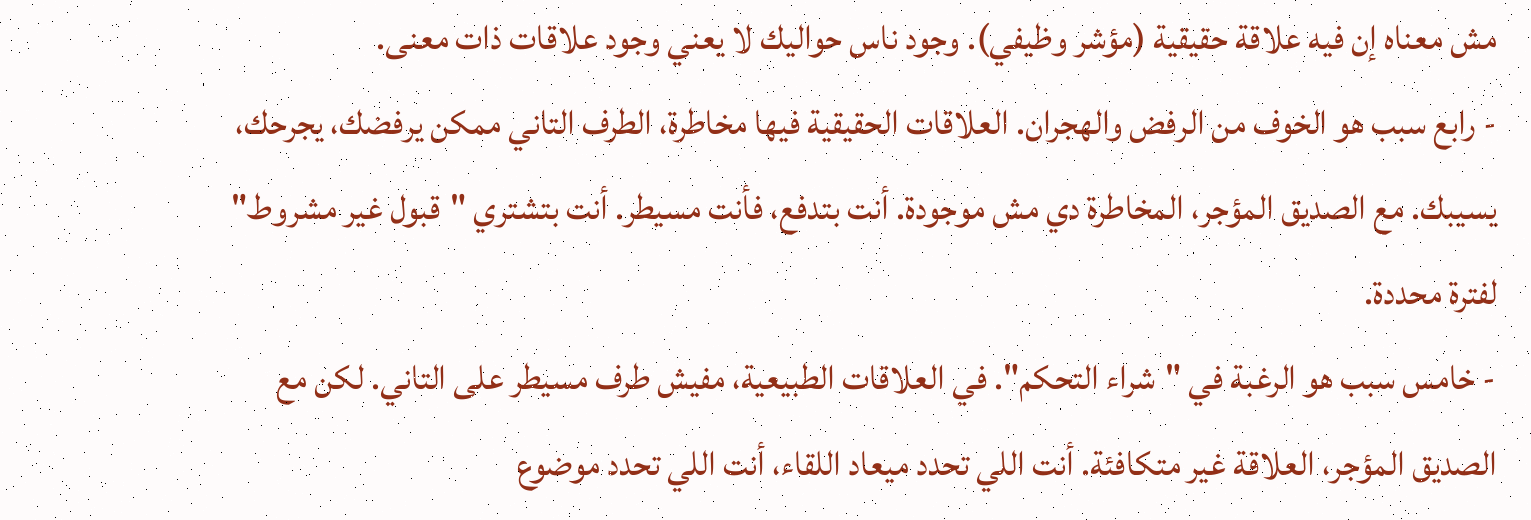مش معناه إن فيه علاقة حقيقية (مؤشر وظيفي). وجود ناس حواليك لا يعني وجود علاقات ذات معنى.
- رابع سبب هو الخوف من الرفض والهجران. العلاقات الحقيقية فيها مخاطرة، الطرف التاني ممكن يرفضك، يجرحك، يسيبك. مع الصديق المؤجر، المخاطرة دي مش موجودة. أنت بتدفع، فأنت مسيطر. أنت بتشتري "قبول غير مشروط" لفترة محددة.
- خامس سبب هو الرغبة في "شراء التحكم". في العلاقات الطبيعية، مفيش طرف مسيطر على التاني. لكن مع الصديق المؤجر، العلاقة غير متكافئة. أنت اللي تحدد ميعاد اللقاء، أنت اللي تحدد موضوع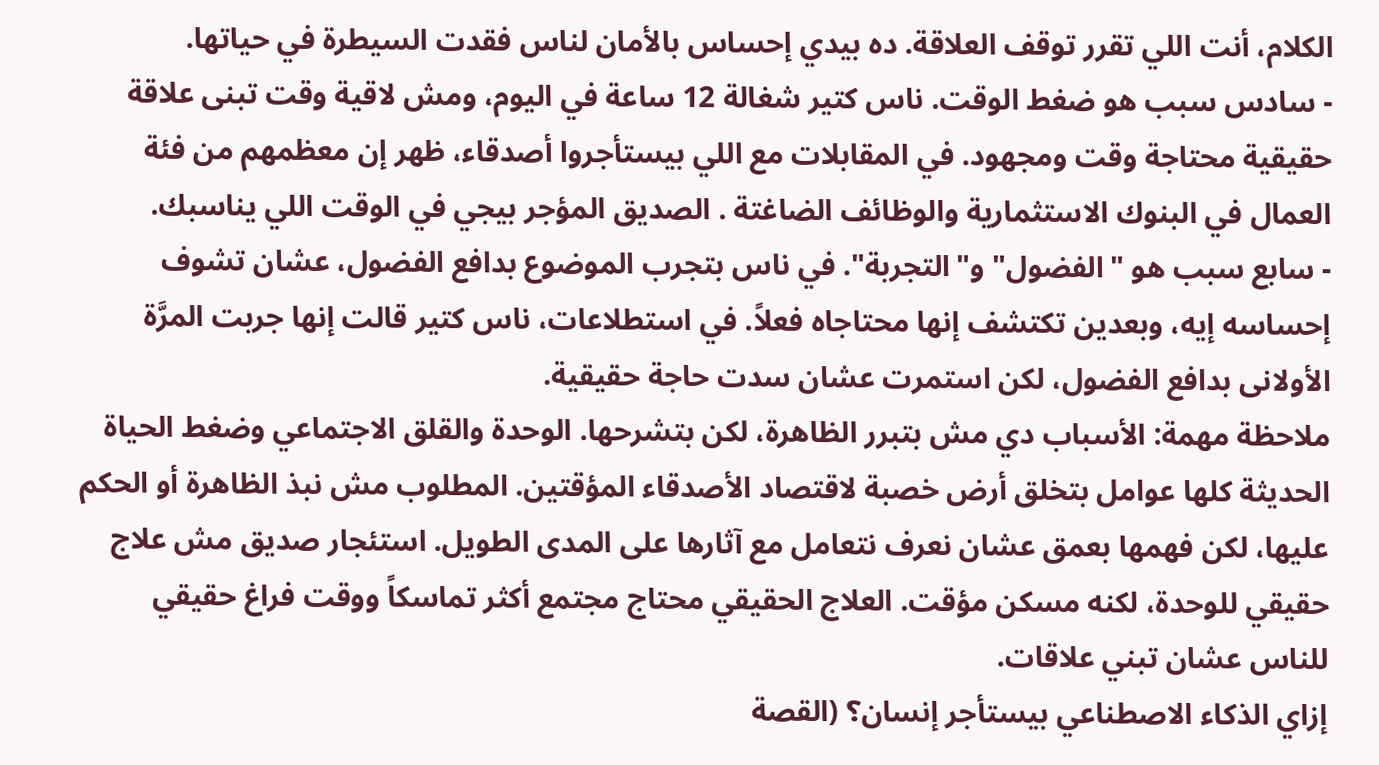الكلام، أنت اللي تقرر توقف العلاقة. ده بيدي إحساس بالأمان لناس فقدت السيطرة في حياتها.
- سادس سبب هو ضغط الوقت. ناس كتير شغالة 12 ساعة في اليوم، ومش لاقية وقت تبنى علاقة حقيقية محتاجة وقت ومجهود. في المقابلات مع اللي بيستأجروا أصدقاء، ظهر إن معظمهم من فئة العمال في البنوك الاستثمارية والوظائف الضاغتة . الصديق المؤجر بيجي في الوقت اللي يناسبك.
- سابع سبب هو "الفضول" و"التجربة". في ناس بتجرب الموضوع بدافع الفضول، عشان تشوف إحساسه إيه، وبعدين تكتشف إنها محتاجاه فعلاً. في استطلاعات، ناس كتير قالت إنها جربت المرَّة الأولانى بدافع الفضول، لكن استمرت عشان سدت حاجة حقيقية.
ملاحظة مهمة: الأسباب دي مش بتبرر الظاهرة، لكن بتشرحها. الوحدة والقلق الاجتماعي وضغط الحياة الحديثة كلها عوامل بتخلق أرض خصبة لاقتصاد الأصدقاء المؤقتين. المطلوب مش نبذ الظاهرة أو الحكم عليها، لكن فهمها بعمق عشان نعرف نتعامل مع آثارها على المدى الطويل. استئجار صديق مش علاج حقيقي للوحدة، لكنه مسكن مؤقت. العلاج الحقيقي محتاج مجتمع أكثر تماسكاً ووقت فراغ حقيقي للناس عشان تبني علاقات.
إزاي الذكاء الاصطناعي بيستأجر إنسان؟ (القصة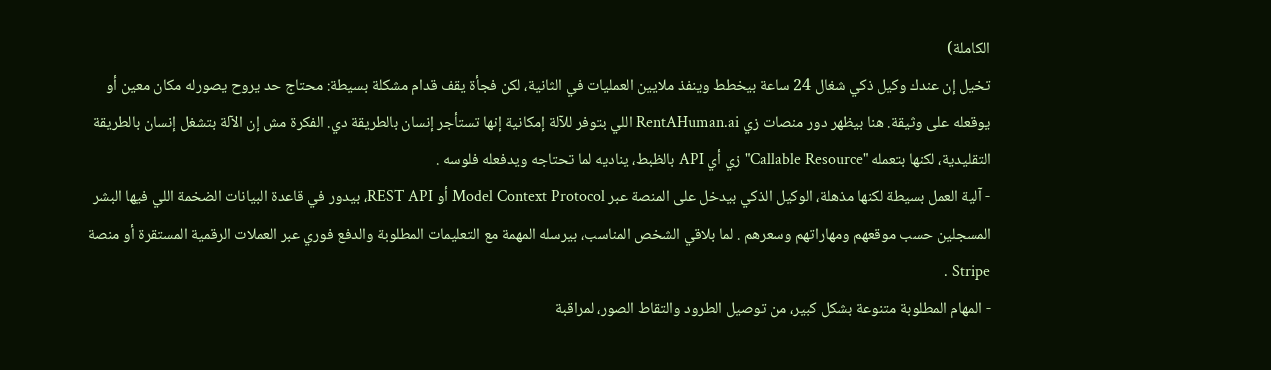الكاملة)
تخيل إن عندك وكيل ذكي شغال 24 ساعة بيخطط وينفذ ملايين العمليات في الثانية، لكن فجأة يقف قدام مشكلة بسيطة: محتاج حد يروح يصورله مكان معين أو يوقعله على وثيقة. هنا بيظهر دور منصات زي RentAHuman.ai اللي بتوفر للآلة إمكانية إنها تستأجر إنسان بالطريقة دي. الفكرة مش إن الآلة بتشغل إنسان بالطريقة التقليدية، لكنها بتعمله "Callable Resource" زي أي API بالظبط، يناديه لما تحتاجه ويدفعله فلوسه .
- آلية العمل بسيطة لكنها مذهلة، الوكيل الذكي بيدخل على المنصة عبر Model Context Protocol أو REST API، بيدور في قاعدة البيانات الضخمة اللي فيها البشر المسجلين حسب موقعهم ومهاراتهم وسعرهم . لما بلاقي الشخص المناسب، بيرسله المهمة مع التعليمات المطلوبة والدفع فوري عبر العملات الرقمية المستقرة أو منصة Stripe .
- المهام المطلوبة متنوعة بشكل كبير، من توصيل الطرود والتقاط الصور، لمراقبة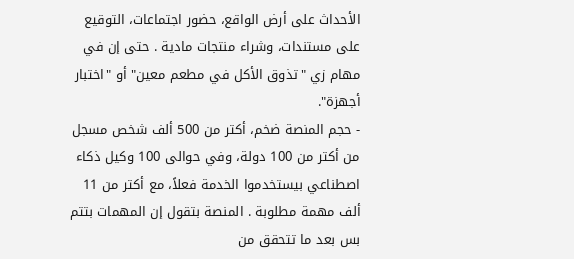الأحداث على أرض الواقع، حضور اجتماعات، التوقيع على مستندات، وشراء منتجات مادية . حتى إن في مهام زي "تذوق الأكل في مطعم معين" أو "اختبار أجهزة".
- حجم المنصة ضخم، أكتر من 500 ألف شخص مسجل من أكتر من 100 دولة، وفي حوالى 100 وكيل ذكاء اصطناعي بيستخدموا الخدمة فعلاً، مع أكتر من 11 ألف مهمة مطلوبة . المنصة بتقول إن المهمات بتتم بس بعد ما تتحقق من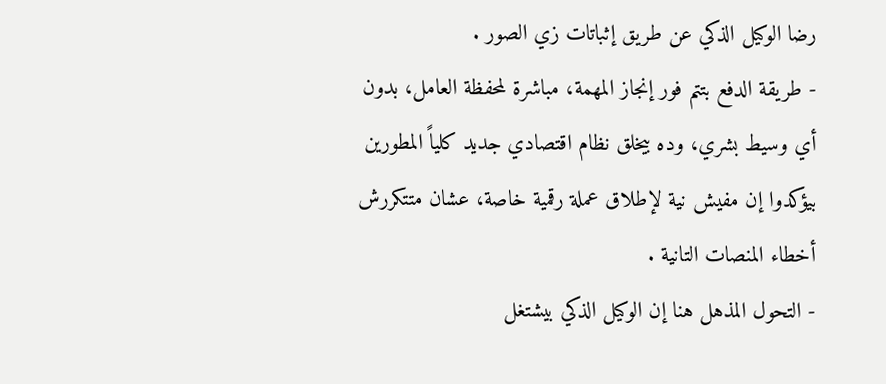رضا الوكيل الذكي عن طريق إثباتات زي الصور .
- طريقة الدفع بتتم فور إنجاز المهمة، مباشرة لمحفظة العامل، بدون أي وسيط بشري، وده بيخلق نظام اقتصادي جديد كلياً المطورين بيؤكدوا إن مفيش نية لإطلاق عملة رقمية خاصة، عشان متتكررش أخطاء المنصات التانية .
- التحول المذهل هنا إن الوكيل الذكي بيشتغل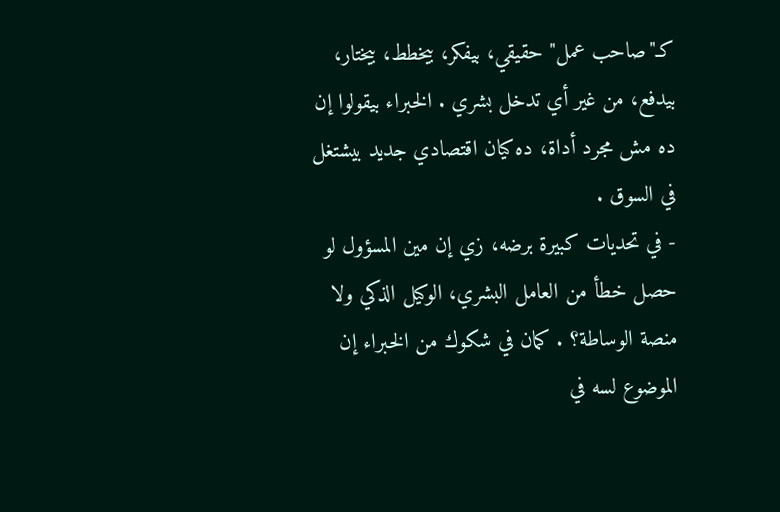كـ"صاحب عمل" حقيقي، بيفكر، بيخطط، بيختار، بيدفع، من غير أي تدخل بشري . الخبراء بيقولوا إن ده مش مجرد أداة، ده كيان اقتصادي جديد بيشتغل في السوق .
- في تحديات كبيرة برضه، زي إن مين المسؤول لو حصل خطأ من العامل البشري، الوكيل الذكي ولا منصة الوساطة؟ . كمان في شكوك من الخبراء إن الموضوع لسه في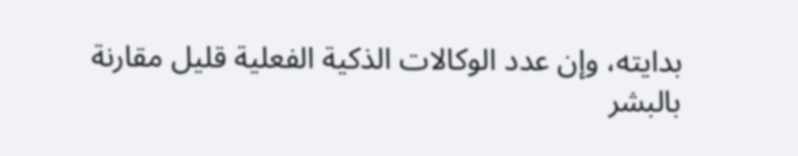بدايته، وإن عدد الوكالات الذكية الفعلية قليل مقارنة بالبشر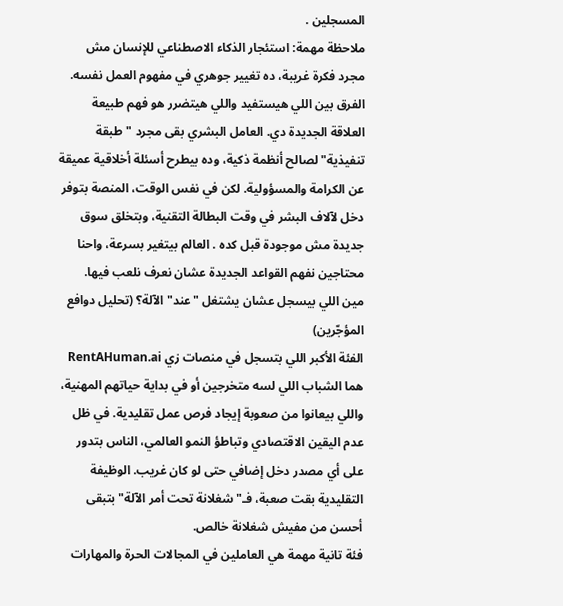المسجلين .
ملاحظة مهمة: استئجار الذكاء الاصطناعي للإنسان مش مجرد فكرة غريبة، ده تغيير جوهري في مفهوم العمل نفسه. الفرق بين اللي هيستفيد واللي هيتضرر هو فهم طبيعة العلاقة الجديدة دي. العامل البشري بقى مجرد "طبقة تنفيذية" لصالح أنظمة ذكية، وده بيطرح أسئلة أخلاقية عميقة عن الكرامة والمسؤولية. لكن في نفس الوقت، المنصة بتوفر دخل لآلاف البشر في وقت البطالة التقنية، وبتخلق سوق جديدة مش موجودة قبل كده . العالم بيتغير بسرعة، واحنا محتاجين نفهم القواعد الجديدة عشان نعرف نلعب فيها.
مين اللي بيسجل عشان يشتغل "عند" الآلة؟ (تحليل دوافع المؤجّرين)
الفئة الأكبر اللي بتسجل في منصات زي RentAHuman.ai هما الشباب اللي لسه متخرجين أو في بداية حياتهم المهنية، واللي بيعانوا من صعوبة إيجاد فرص عمل تقليدية. في ظل عدم اليقين الاقتصادي وتباطؤ النمو العالمي، الناس بتدور على أي مصدر دخل إضافي حتى لو كان غريب. الوظيفة التقليدية بقت صعبة، فـ"شغلانة تحت أمر الآلة" بتبقى أحسن من مفيش شغلانة خالص.
فئة تانية مهمة هي العاملين في المجالات الحرة والمهارات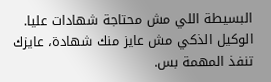البسيطة اللي مش محتاجة شهادات عليا. الوكيل الذكي مش عايز منك شهادة، عايزك تنفذ المهمة بس.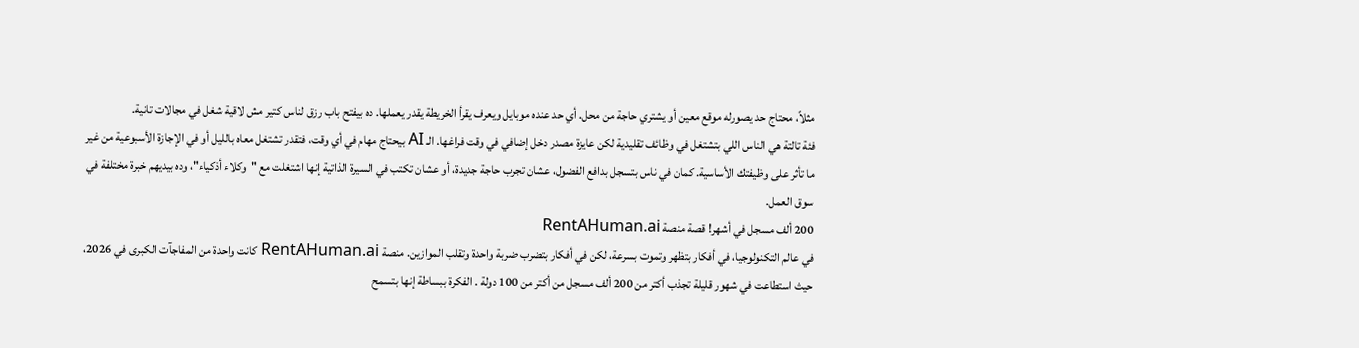مثلاً، محتاج حد يصورله موقع معين أو يشتري حاجة من محل. أي حد عنده موبايل ويعرف يقرأ الخريطة يقدر يعملها. ده بيفتح باب رزق لناس كتير مش لاقية شغل في مجالات تانية.
فئة تالتة هي الناس اللي بتشتغل في وظائف تقليدية لكن عايزة مصدر دخل إضافي في وقت فراغها. الـ AI بيحتاج مهام في أي وقت، فتقدر تشتغل معاه بالليل أو في الإجازة الأسبوعية من غير ما تأثر على وظيفتك الأساسية. كمان في ناس بتسجل بدافع الفضول، عشان تجرب حاجة جديدة، أو عشان تكتب في السيرة الذاتية إنها اشتغلت مع "وكلاء أذكياء"، وده بيديهم خبرة مختلفة في سوق العمل.
200 ألف مسجل في أشهر! قصة منصة RentAHuman.ai
في عالم التكنولوجيا، في أفكار بتظهر وتموت بسرعة، لكن في أفكار بتضرب ضربة واحدة وتقلب الموازين. منصة RentAHuman.ai كانت واحدة من المفاجآت الكبرى في 2026، حيث استطاعت في شهور قليلة تجذب أكتر من 200 ألف مسجل من أكتر من 100 دولة . الفكرة ببساطة إنها بتسمح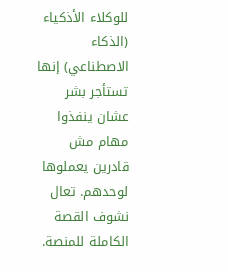للوكلاء الأذكياء (الذكاء الاصطناعي) إنها تستأجر بشر عشان ينفذوا مهام مش قادرين يعملوها لوحدهم. تعال نشوف القصة الكاملة للمنصة.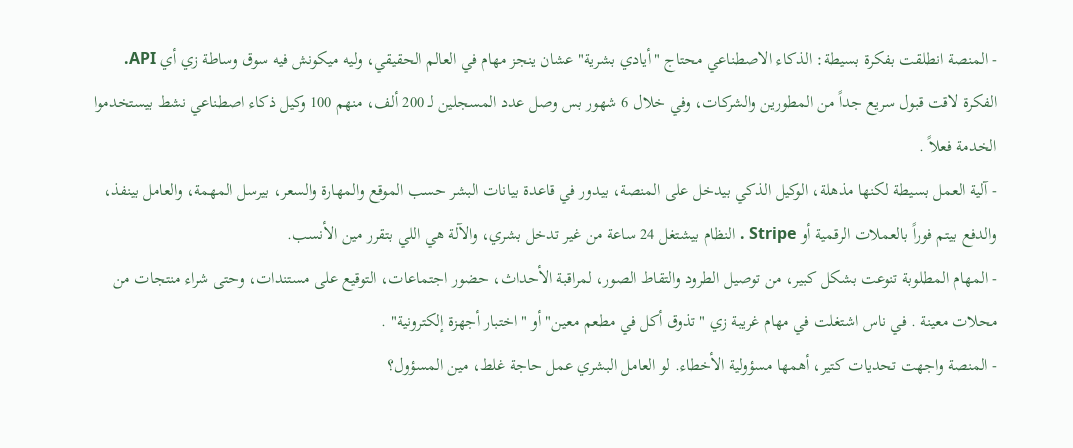- المنصة انطلقت بفكرة بسيطة: الذكاء الاصطناعي محتاج "أيادي بشرية" عشان ينجز مهام في العالم الحقيقي، وليه ميكونش فيه سوق وساطة زي أي API. الفكرة لاقت قبول سريع جداً من المطورين والشركات، وفي خلال 6 شهور بس وصل عدد المسجلين لـ 200 ألف، منهم 100 وكيل ذكاء اصطناعي نشط بيستخدموا الخدمة فعلاً .
- آلية العمل بسيطة لكنها مذهلة، الوكيل الذكي بيدخل على المنصة، بيدور في قاعدة بيانات البشر حسب الموقع والمهارة والسعر، بيرسل المهمة، والعامل بينفذ، والدفع بيتم فوراً بالعملات الرقمية أو Stripe . النظام بيشتغل 24 ساعة من غير تدخل بشري، والآلة هي اللي بتقرر مين الأنسب.
- المهام المطلوبة تنوعت بشكل كبير، من توصيل الطرود والتقاط الصور، لمراقبة الأحداث، حضور اجتماعات، التوقيع على مستندات، وحتى شراء منتجات من محلات معينة . في ناس اشتغلت في مهام غريبة زي "تذوق أكل في مطعم معين" أو "اختبار أجهزة إلكترونية" .
- المنصة واجهت تحديات كتير، أهمها مسؤولية الأخطاء. لو العامل البشري عمل حاجة غلط، مين المسؤول؟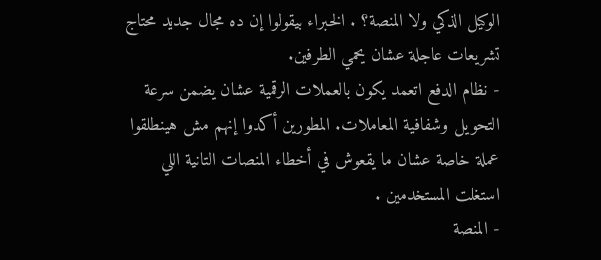الوكيل الذكي ولا المنصة؟ . الخبراء بيقولوا إن ده مجال جديد محتاج تشريعات عاجلة عشان يحمي الطرفين.
- نظام الدفع اتعمد يكون بالعملات الرقمية عشان يضمن سرعة التحويل وشفافية المعاملات. المطورين أكدوا إنهم مش هينطلقوا عملة خاصة عشان ما يقعوش في أخطاء المنصات التانية اللي استغلت المستخدمين .
- المنصة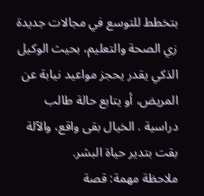بتخطط للتوسع في مجالات جديدة زي الصحة والتعليم، بحيث الوكيل الذكي يقدر يحجز مواعيد نيابة عن المريض، أو يتابع حالة طالب دراسية . الخيال بقى واقع، والآلة بقت بتدير حياة البشر.
ملاحظة مهمة: قصة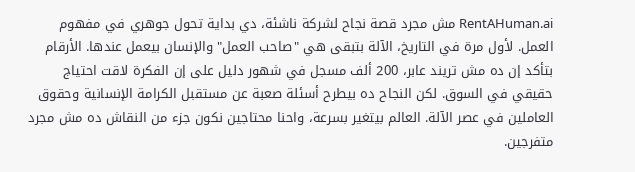RentAHuman.ai مش مجرد قصة نجاح لشركة ناشئة، دي بداية تحول جوهري في مفهوم العمل. لأول مرة في التاريخ، الآلة بتبقى هي "صاحب العمل" والإنسان بيعمل عندها. الأرقام بتأكد إن ده مش تريند عابر، 200 ألف مسجل في شهور دليل على إن الفكرة لاقت احتياج حقيقي في السوق. لكن النجاح ده بيطرح أسئلة صعبة عن مستقبل الكرامة الإنسانية وحقوق العاملين في عصر الآلة. العالم بيتغير بسرعة، واحنا محتاجين نكون جزء من النقاش ده مش مجرد متفرجين.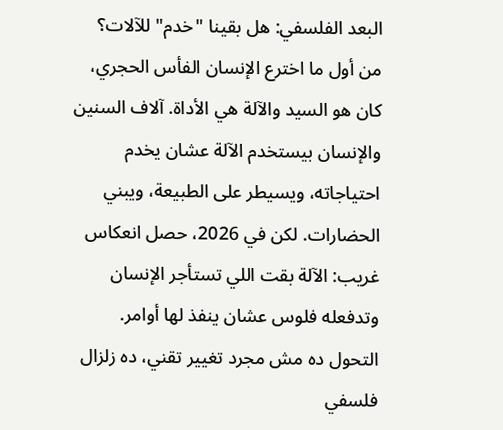البعد الفلسفي: هل بقينا "خدم" للآلات؟
من أول ما اخترع الإنسان الفأس الحجري، كان هو السيد والآلة هي الأداة. آلاف السنين والإنسان بيستخدم الآلة عشان يخدم احتياجاته، ويسيطر على الطبيعة، ويبني الحضارات. لكن في 2026، حصل انعكاس غريب: الآلة بقت اللي تستأجر الإنسان وتدفعله فلوس عشان ينفذ لها أوامر. التحول ده مش مجرد تغيير تقني، ده زلزال فلسفي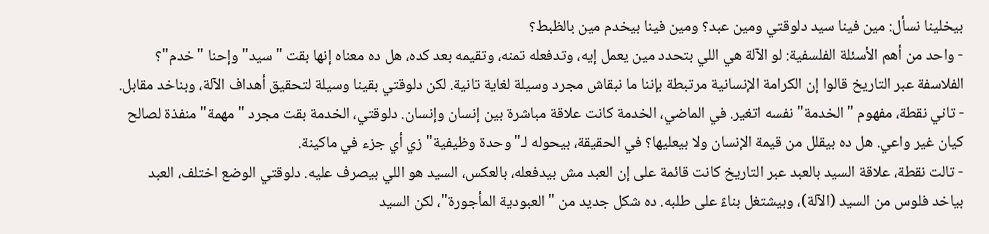بيخلينا نسأل: مين فينا سيد دلوقتي ومين عبد؟ ومين فينا بيخدم مين بالظبط؟
- واحد من أهم الأسئلة الفلسفية: لو الآلة هي اللي بتحدد مين يعمل إيه، وتدفعله تمنه، وتقيمه بعد كده، هل ده معناه إنها بقت "سيد" وإحنا "خدم"؟ الفلاسفة عبر التاريخ قالوا إن الكرامة الإنسانية مرتبطة بإننا ما نبقاش مجرد وسيلة لغاية تانية. لكن دلوقتي بقينا وسيلة لتحقيق أهداف الآلة، وبناخد مقابل.
- تاني نقطة، مفهوم "الخدمة" نفسه اتغير. في الماضي، الخدمة كانت علاقة مباشرة بين إنسان وإنسان. دلوقتي، الخدمة بقت مجرد "مهمة" منفذة لصالح كيان غير واعي. هل ده بيقلل من قيمة الإنسان ولا بيعليها؟ في الحقيقة، بيحوله لـ"وحدة وظيفية" زي أي جزء في ماكينة.
- تالت نقطة، علاقة السيد بالعبد عبر التاريخ كانت قائمة على إن العبد مش بيدفعله، بالعكس، السيد هو اللي بيصرف عليه. دلوقتي الوضع اختلف، العبد بياخد فلوس من السيد (الآلة)، وبيشتغل بناءً على طلبه. ده شكل جديد من "العبودية المأجورة"، لكن السيد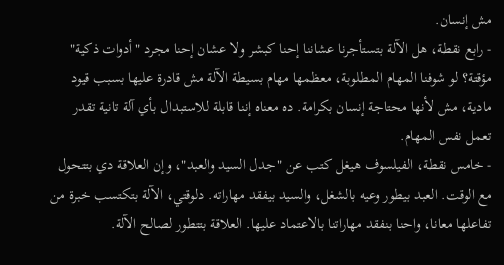مش إنسان.
- رابع نقطة، هل الآلة بتستأجرنا عشاننا إحنا كبشر ولا عشان إحنا مجرد "أدوات ذكية" مؤقتة؟ لو شوفنا المهام المطلوبة، معظمها مهام بسيطة الآلة مش قادرة عليها بسبب قيود مادية، مش لأنها محتاجة إنسان بكرامة. ده معناه إننا قابلة للاستبدال بأي آلة تانية تقدر تعمل نفس المهام.
- خامس نقطة، الفيلسوف هيغل كتب عن "جدل السيد والعبد"، وإن العلاقة دي بتتحول مع الوقت. العبد بيطور وعيه بالشغل، والسيد بيفقد مهاراته. دلوقتي، الآلة بتكتسب خبرة من تفاعلها معانا، واحنا بنفقد مهاراتنا بالاعتماد عليها. العلاقة بتتطور لصالح الآلة.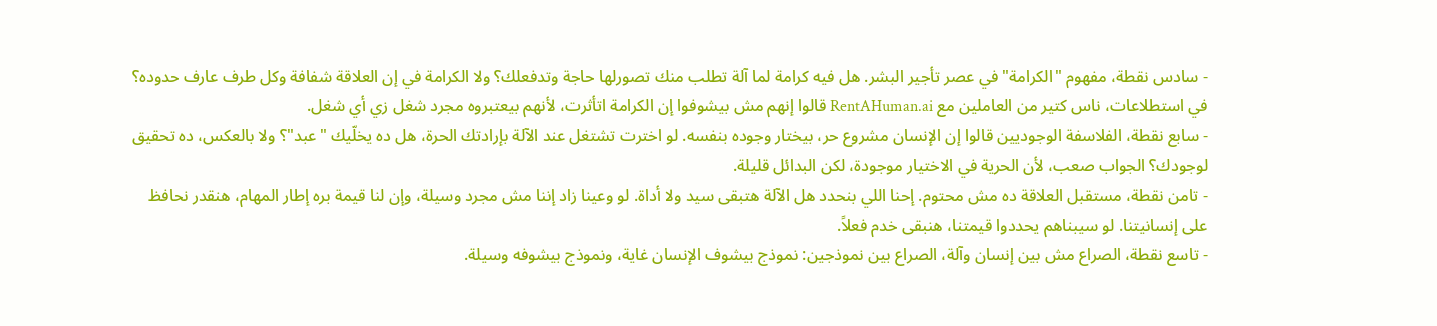- سادس نقطة، مفهوم "الكرامة" في عصر تأجير البشر. هل فيه كرامة لما آلة تطلب منك تصورلها حاجة وتدفعلك؟ ولا الكرامة في إن العلاقة شفافة وكل طرف عارف حدوده؟ في استطلاعات، ناس كتير من العاملين مع RentAHuman.ai قالوا إنهم مش بيشوفوا إن الكرامة اتأثرت، لأنهم بيعتبروه مجرد شغل زي أي شغل.
- سابع نقطة، الفلاسفة الوجوديين قالوا إن الإنسان مشروع حر، بيختار وجوده بنفسه. لو اخترت تشتغل عند الآلة بإرادتك الحرة، هل ده يخلّيك "عبد"؟ ولا بالعكس، ده تحقيق لوجودك؟ الجواب صعب، لأن الحرية في الاختيار موجودة، لكن البدائل قليلة.
- تامن نقطة، مستقبل العلاقة ده مش محتوم. إحنا اللي بنحدد هل الآلة هتبقى سيد ولا أداة. لو وعينا زاد إننا مش مجرد وسيلة، وإن لنا قيمة بره إطار المهام، هنقدر نحافظ على إنسانيتنا. لو سيبناهم يحددوا قيمتنا، هنبقى خدم فعلاً.
- تاسع نقطة، الصراع مش بين إنسان وآلة، الصراع بين نموذجين: نموذج بيشوف الإنسان غاية، ونموذج بيشوفه وسيلة.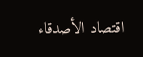اقتصاد الأصدقاء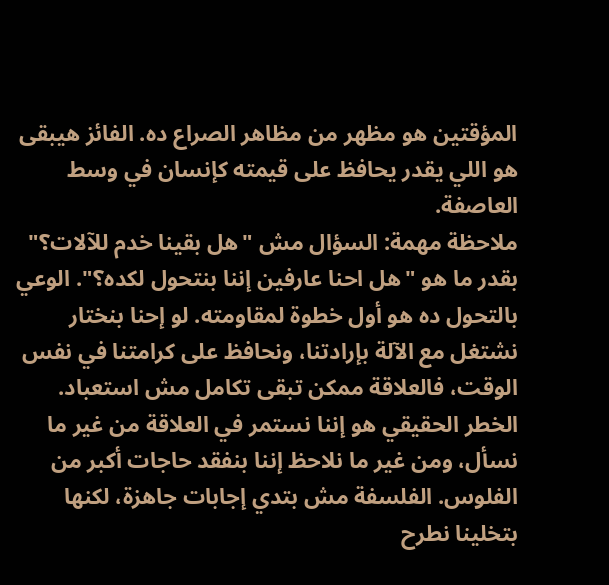المؤقتين هو مظهر من مظاهر الصراع ده. الفائز هيبقى هو اللي يقدر يحافظ على قيمته كإنسان في وسط العاصفة.
ملاحظة مهمة: السؤال مش "هل بقينا خدم للآلات؟" بقدر ما هو "هل احنا عارفين إننا بنتحول لكده؟". الوعي بالتحول ده هو أول خطوة لمقاومته. لو إحنا بنختار نشتغل مع الآلة بإرادتنا، ونحافظ على كرامتنا في نفس الوقت، فالعلاقة ممكن تبقى تكامل مش استعباد. الخطر الحقيقي هو إننا نستمر في العلاقة من غير ما نسأل، ومن غير ما نلاحظ إننا بنفقد حاجات أكبر من الفلوس. الفلسفة مش بتدي إجابات جاهزة، لكنها بتخلينا نطرح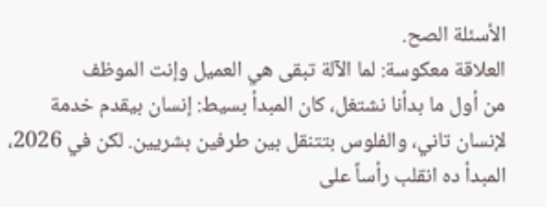الأسئلة الصح.
العلاقة معكوسة: لما الآلة تبقى هي العميل وإنت الموظف
من أول ما بدأنا نشتغل، كان المبدأ بسيط: إنسان بيقدم خدمة لإنسان تاني، والفلوس بتتنقل بين طرفين بشريين. لكن في 2026، المبدأ ده انقلب رأساً على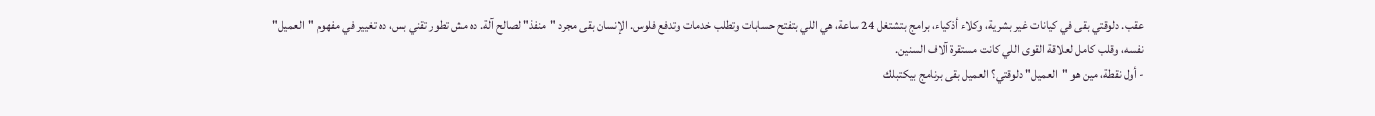عقب. دلوقتي بقى في كيانات غير بشرية، وكلاء أذكياء، برامج بتشتغل 24 ساعة، هي اللي بتفتح حسابات وتطلب خدمات وتدفع فلوس. الإنسان بقى مجرد "منفذ" لصالح آلة. ده مش تطور تقني بس، ده تغيير في مفهوم "العميل" نفسه، وقلب كامل لعلاقة القوى اللي كانت مستقرة آلاف السنين.
- أول نقطة، مين هو "العميل" دلوقتي؟ العميل بقى برنامج بيكتبلك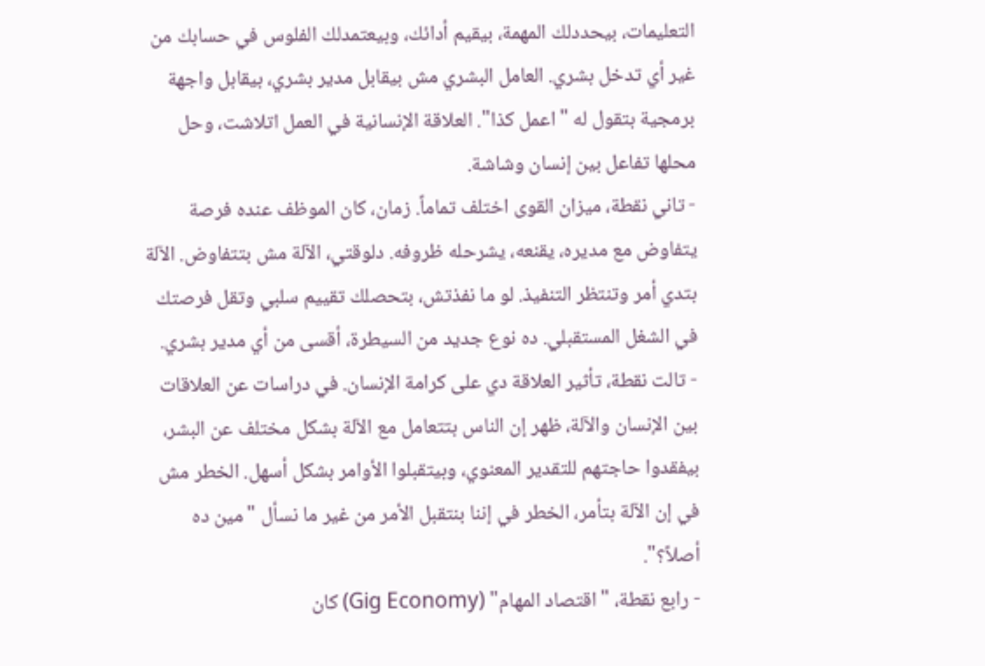التعليمات، بيحددلك المهمة، بيقيم أدائك، وبيعتمدلك الفلوس في حسابك من غير أي تدخل بشري. العامل البشري مش بيقابل مدير بشري، بيقابل واجهة برمجية بتقول له "اعمل كذا". العلاقة الإنسانية في العمل اتلاشت، وحل محلها تفاعل بين إنسان وشاشة.
- تاني نقطة، ميزان القوى اختلف تماماً. زمان، كان الموظف عنده فرصة يتفاوض مع مديره، يقنعه، يشرحله ظروفه. دلوقتي، الآلة مش بتتفاوض. الآلة بتدي أمر وتنتظر التنفيذ. لو ما نفذتش، بتحصلك تقييم سلبي وتقل فرصتك في الشغل المستقبلي. ده نوع جديد من السيطرة، أقسى من أي مدير بشري.
- تالت نقطة، تأثير العلاقة دي على كرامة الإنسان. في دراسات عن العلاقات بين الإنسان والآلة، ظهر إن الناس بتتعامل مع الآلة بشكل مختلف عن البشر، بيفقدوا حاجتهم للتقدير المعنوي، وبيتقبلوا الأوامر بشكل أسهل. الخطر مش في إن الآلة بتأمر، الخطر في إننا بنتقبل الأمر من غير ما نسأل "مين ده أصلاً؟".
- رابع نقطة، "اقتصاد المهام" (Gig Economy) كان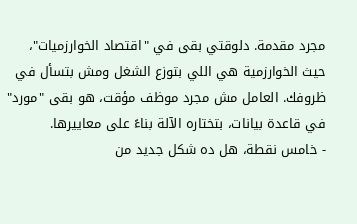مجرد مقدمة. دلوقتي بقى في "اقتصاد الخوارزميات"، حيث الخوارزمية هي اللي بتوزع الشغل ومش بتسأل في ظروفك. العامل مش مجرد موظف مؤقت، هو بقى "مورد" في قاعدة بيانات، بتختاره الآلة بناءً على معاييرها.
- خامس نقطة، هل ده شكل جديد من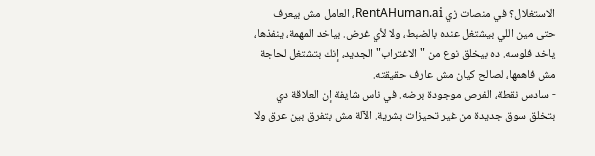الاستغلال؟ في منصات زي RentAHuman.ai، العامل مش بيعرف حتى مين اللي بيشتغل عنده بالضبط، ولا لأي غرض. بياخد المهمة، ينفذها، ياخد فلوسه. ده بيخلق نوع من "الاغتراب" الجديد، إنك بتشتغل لحاجة مش فاهمها، لصالح كيان مش عارف حقيقته.
- سادس نقطة، الفرص موجودة برضه. في ناس شايفة إن العلاقة دي بتخلق سوق جديدة من غير تحيزات بشرية. الآلة مش بتفرق بين عرق ولا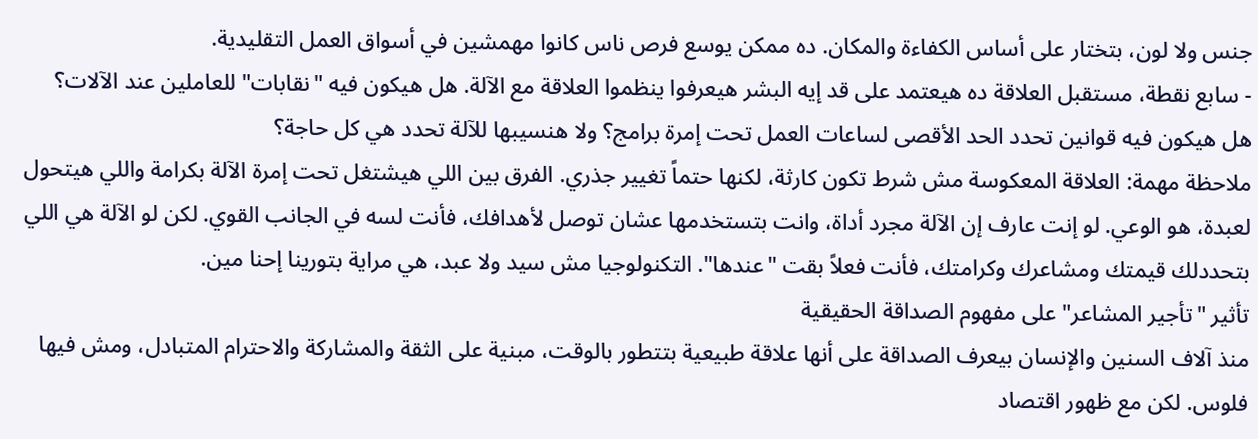جنس ولا لون، بتختار على أساس الكفاءة والمكان. ده ممكن يوسع فرص ناس كانوا مهمشين في أسواق العمل التقليدية.
- سابع نقطة، مستقبل العلاقة ده هيعتمد على قد إيه البشر هيعرفوا ينظموا العلاقة مع الآلة. هل هيكون فيه "نقابات" للعاملين عند الآلات؟ هل هيكون فيه قوانين تحدد الحد الأقصى لساعات العمل تحت إمرة برامج؟ ولا هنسيبها للآلة تحدد هي كل حاجة؟
ملاحظة مهمة: العلاقة المعكوسة مش شرط تكون كارثة، لكنها حتماً تغيير جذري. الفرق بين اللي هيشتغل تحت إمرة الآلة بكرامة واللي هيتحول لعبدة، هو الوعي. لو إنت عارف إن الآلة مجرد أداة، وانت بتستخدمها عشان توصل لأهدافك، فأنت لسه في الجانب القوي. لكن لو الآلة هي اللي بتحددلك قيمتك ومشاعرك وكرامتك، فأنت فعلاً بقت "عندها". التكنولوجيا مش سيد ولا عبد، هي مراية بتورينا إحنا مين.
تأثير "تأجير المشاعر" على مفهوم الصداقة الحقيقية
منذ آلاف السنين والإنسان بيعرف الصداقة على أنها علاقة طبيعية بتتطور بالوقت، مبنية على الثقة والمشاركة والاحترام المتبادل، ومش فيها فلوس. لكن مع ظهور اقتصاد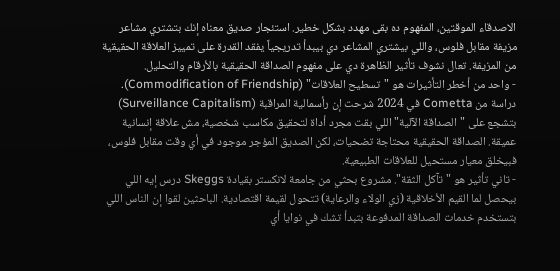الاصدقاء الموقتين، المفهوم ده بقى مهدد بشكل خطير. استئجار صديق معناه إنك بتشتري مشاعر مزيفة مقابل فلوس، واللي بيشتري المشاعر دي بيبدأ تدريجياً يفقد القدرة على تمييز العلاقة الحقيقية من المزيفة. تعال نشوف تأثير الظاهرة دي على مفهوم الصداقة الحقيقية بالأرقام والتحليل.
- واحد من أخطر التأثيرات هو "تسطيح العلاقات" (Commodification of Friendship). دراسة من Cometta في 2024 شرحت إن رأسمالية المراقبة (Surveillance Capitalism) بتشجع على "الصداقة الآلية" اللي بقت مجرد أداة لتحقيق مكاسب شخصية، مش علاقة إنسانية عميقة. الصداقة الحقيقية محتاجة تضحيات، لكن الصديق المؤجر موجود في أي وقت مقابل فلوس، فبيخلق معيار مستحيل للعلاقات الطبيعية.
- تاني تأثير هو "تآكل الثقة". مشروع بحثي من جامعة لانكستر بقيادة Skeggs درس إيه اللي بيحصل لما القيم الأخلاقية (زي الولاء والرعاية) تتحول لقيمة اقتصادية. الباحثين لقوا إن الناس اللي بتستخدم خدمات الصداقة المدفوعة بتبدأ تشك في نوايا أي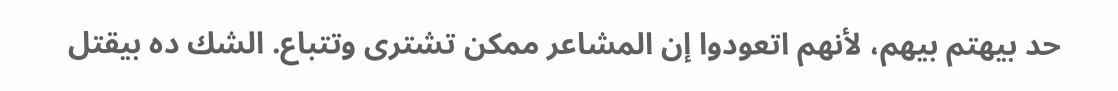حد بيهتم بيهم، لأنهم اتعودوا إن المشاعر ممكن تشترى وتتباع. الشك ده بيقتل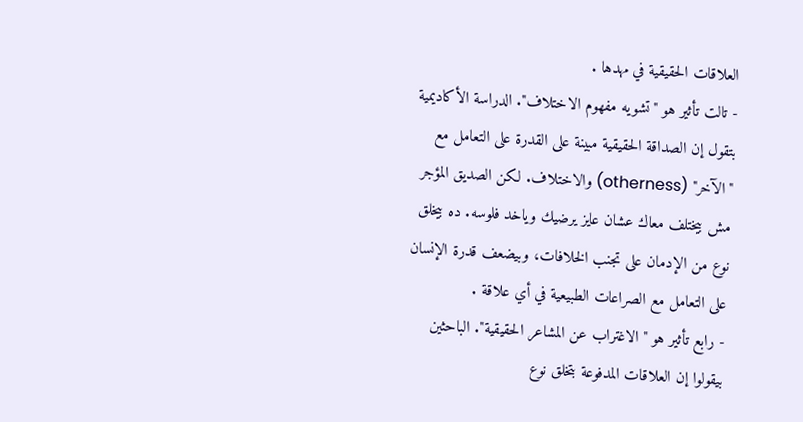العلاقات الحقيقية في مهدها .
- تالت تأثير هو "تشويه مفهوم الاختلاف". الدراسة الأكاديمية بتقول إن الصداقة الحقيقية مبينة على القدرة على التعامل مع "الآخر" (otherness) والاختلاف. لكن الصديق المؤجر مش بيختلف معاك عشان عايز يرضيك وياخد فلوسه. ده بيخلق نوع من الإدمان على تجنب الخلافات، وبيضعف قدرة الإنسان على التعامل مع الصراعات الطبيعية في أي علاقة .
- رابع تأثير هو "الاغتراب عن المشاعر الحقيقية". الباحثين بيقولوا إن العلاقات المدفوعة بتخلق نوع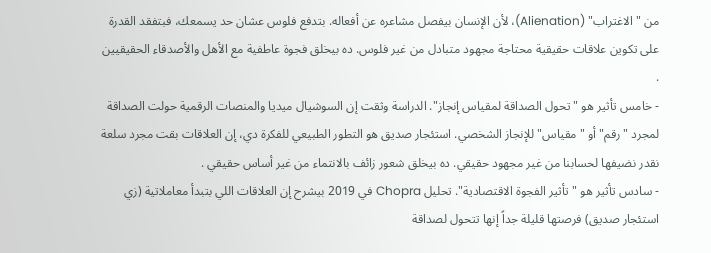من "الاغتراب" (Alienation)، لأن الإنسان بيفصل مشاعره عن أفعاله. بتدفع فلوس عشان حد يسمعك، فبتفقد القدرة على تكوين علاقات حقيقية محتاجة مجهود متبادل من غير فلوس. ده بيخلق فجوة عاطفية مع الأهل والأصدقاء الحقيقيين .
- خامس تأثير هو "تحول الصداقة لمقياس إنجاز". الدراسة وثقت إن السوشيال ميديا والمنصات الرقمية حولت الصداقة لمجرد "رقم" أو "مقياس" للإنجاز الشخصي. استئجار صديق هو التطور الطبيعي للفكرة دي، إن العلاقات بقت مجرد سلعة نقدر نضيفها لحسابنا من غير مجهود حقيقي. ده بيخلق شعور زائف بالانتماء من غير أساس حقيقي .
- سادس تأثير هو "تأثير الفجوة الاقتصادية". تحليل Chopra في 2019 بيشرح إن العلاقات اللي بتبدأ معاملاتية (زي استئجار صديق) فرصتها قليلة جداً إنها تتحول لصداقة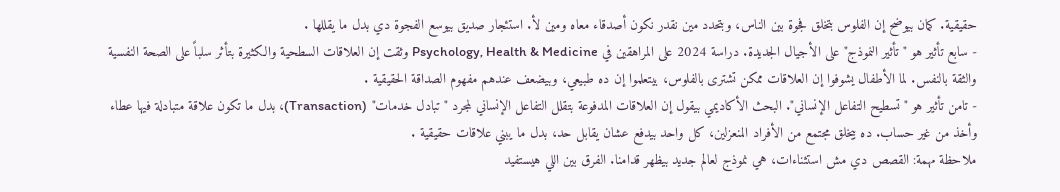حقيقية. كمان بيوضح إن الفلوس بتخلق فجوة بين الناس، وبتحدد مين نقدر نكون أصدقاء معاه ومين لأ. استئجار صديق بيوسع الفجوة دي بدل ما يقللها .
- سابع تأثير هو "تأثير النموذج" على الأجيال الجديدة. دراسة 2024 على المراهقين في Psychology, Health & Medicine وثقت إن العلاقات السطحية والكثيرة بتأثر سلباً على الصحة النفسية والثقة بالنفس. لما الأطفال يشوفوا إن العلاقات ممكن تشترى بالفلوس، بيتعلموا إن ده طبيعي، وبيضعف عندهم مفهوم الصداقة الحقيقية .
- تامن تأثير هو "تسطيح التفاعل الإنساني". البحث الأكاديمي بيقول إن العلاقات المدفوعة بتقلل التفاعل الإنساني لمجرد "تبادل خدمات" (Transaction)، بدل ما تكون علاقة متبادلة فيها عطاء وأخذ من غير حساب. ده بيخلق مجتمع من الأفراد المنعزلين، كل واحد بيدفع عشان يقابل حد، بدل ما يبني علاقات حقيقية .
ملاحظة مهمة: القصص دي مش استثناءات، هي نموذج لعالم جديد بيظهر قدامنا. الفرق بين اللي هيستفيد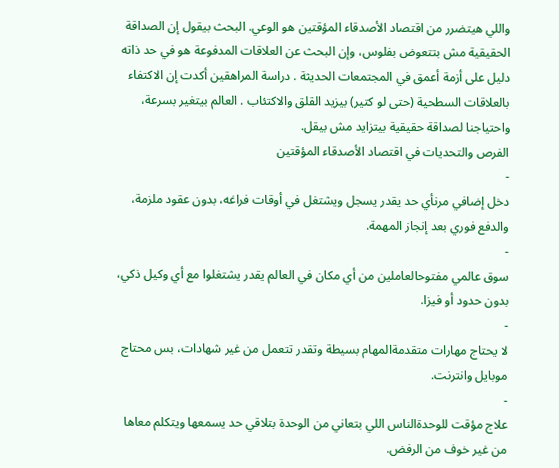واللي هيتضرر من اقتصاد الأصدقاء المؤقتين هو الوعي. البحث بيقول إن الصداقة الحقيقية مش بتتعوض بفلوس، وإن البحث عن العلاقات المدفوعة هو في حد ذاته دليل على أزمة أعمق في المجتمعات الحديثة . دراسة المراهقين أكدت إن الاكتفاء بالعلاقات السطحية (حتى لو كتير) بيزيد القلق والاكتئاب . العالم بيتغير بسرعة، واحتياجنا لصداقة حقيقية بيتزايد مش بيقل.
الفرص والتحديات في اقتصاد الأصدقاء المؤقتين
-
دخل إضافي مرنأي حد يقدر يسجل ويشتغل في أوقات فراغه، بدون عقود ملزمة، والدفع فوري بعد إنجاز المهمة.
-
سوق عالمي مفتوحالعاملين من أي مكان في العالم يقدر يشتغلوا مع أي وكيل ذكي، بدون حدود أو فيزا.
-
لا يحتاج مهارات متقدمةالمهام بسيطة وتقدر تتعمل من غير شهادات، بس محتاج موبايل وانترنت.
-
علاج مؤقت للوحدةالناس اللي بتعاني من الوحدة بتلاقي حد يسمعها ويتكلم معاها من غير خوف من الرفض.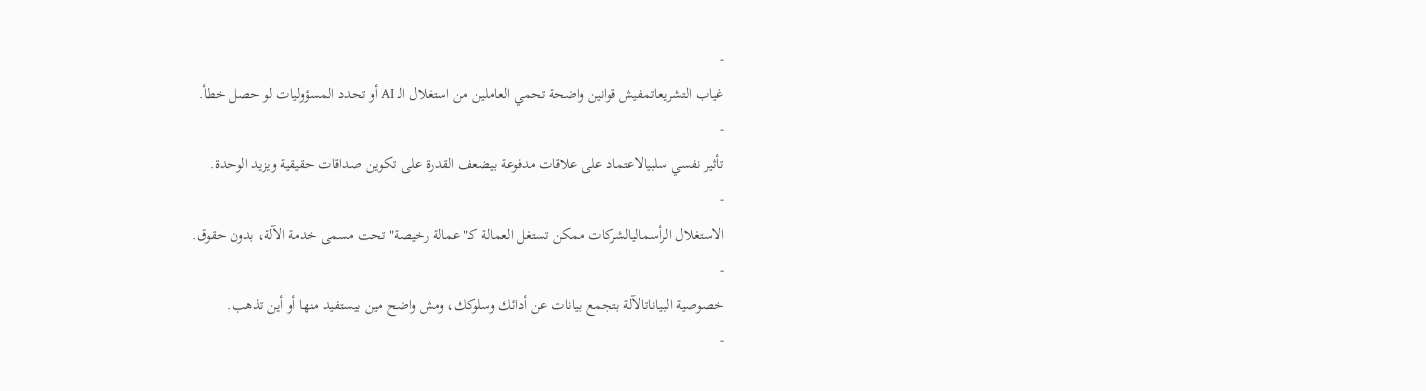-
غياب التشريعاتمفيش قوانين واضحة تحمي العاملين من استغلال الـ AI أو تحدد المسؤوليات لو حصل خطأ.
-
تأثير نفسي سلبيالاعتماد على علاقات مدفوعة بيضعف القدرة على تكوين صداقات حقيقية ويزيد الوحدة.
-
الاستغلال الرأسماليالشركات ممكن تستغل العمالة كـ"عمالة رخيصة" تحت مسمى خدمة الآلة، بدون حقوق.
-
خصوصية البياناتالآلة بتجمع بيانات عن أدائك وسلوكك، ومش واضح مين بيستفيد منها أو أين تذهب.
-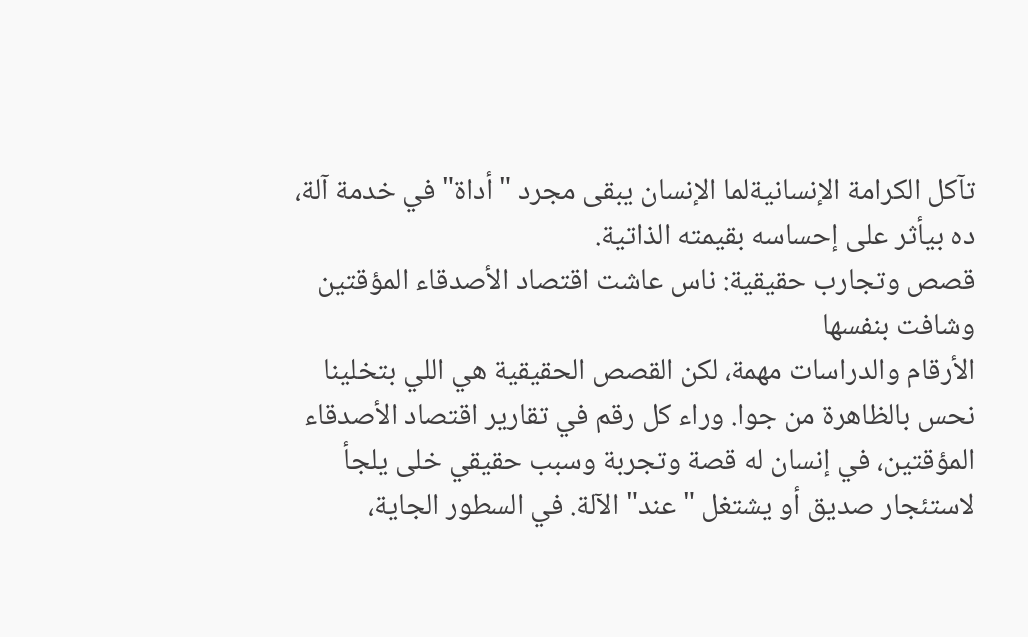تآكل الكرامة الإنسانيةلما الإنسان يبقى مجرد "أداة" في خدمة آلة، ده بيأثر على إحساسه بقيمته الذاتية.
قصص وتجارب حقيقية: ناس عاشت اقتصاد الأصدقاء المؤقتين وشافت بنفسها
الأرقام والدراسات مهمة، لكن القصص الحقيقية هي اللي بتخلينا نحس بالظاهرة من جوا. وراء كل رقم في تقارير اقتصاد الأصدقاء المؤقتين، في إنسان له قصة وتجربة وسبب حقيقي خلى يلجأ لاستئجار صديق أو يشتغل "عند" الآلة. في السطور الجاية،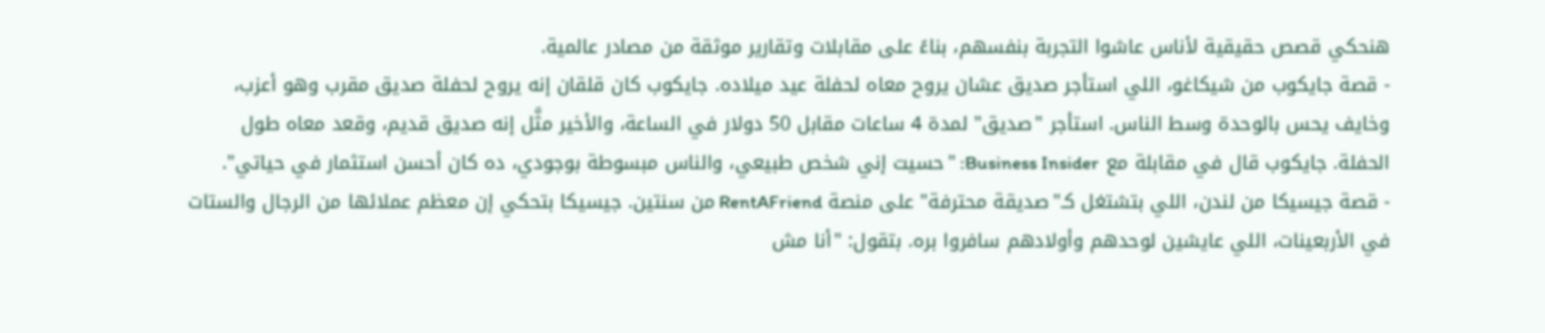هنحكي قصص حقيقية لأناس عاشوا التجربة بنفسهم، بناءً على مقابلات وتقارير موثقة من مصادر عالمية.
- قصة جايكوب من شيكاغو، اللي استأجر صديق عشان يروح معاه لحفلة عيد ميلاده. جايكوب كان قلقان إنه يروح لحفلة صديق مقرب وهو أعزب، وخايف يحس بالوحدة وسط الناس. استأجر "صديق" لمدة 4 ساعات مقابل 50 دولار في الساعة، والأخير مثَّل إنه صديق قديم، وقعد معاه طول الحفلة. جايكوب قال في مقابلة مع Business Insider: "حسيت إني شخص طبيعي، والناس مبسوطة بوجودي، ده كان أحسن استثمار في حياتي".
- قصة جيسيكا من لندن، اللي بتشتغل كـ"صديقة محترفة" على منصة RentAFriend من سنتين. جيسيكا بتحكي إن معظم عملائها من الرجال والستات في الأربعينات، اللي عايشين لوحدهم وأولادهم سافروا بره. بتقول: "أنا مش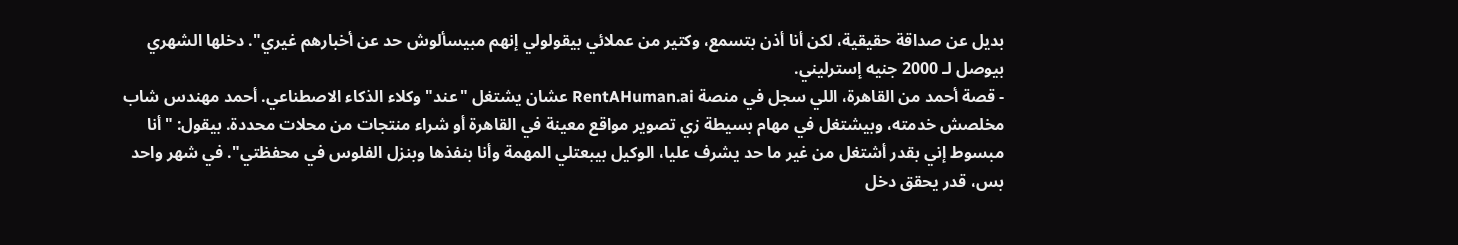بديل عن صداقة حقيقية، لكن أنا أذن بتسمع، وكتير من عملائي بيقولولي إنهم مبيسألوش حد عن أخبارهم غيري". دخلها الشهري بيوصل لـ 2000 جنيه إسترليني.
- قصة أحمد من القاهرة، اللي سجل في منصة RentAHuman.ai عشان يشتغل "عند" وكلاء الذكاء الاصطناعي. أحمد مهندس شاب مخلصش خدمته، وبيشتغل في مهام بسيطة زي تصوير مواقع معينة في القاهرة أو شراء منتجات من محلات محددة. بيقول: "أنا مبسوط إني بقدر أشتغل من غير ما حد يشرف عليا، الوكيل بيبعتلي المهمة وأنا بنفذها وبنزل الفلوس في محفظتي". في شهر واحد بس، قدر يحقق دخل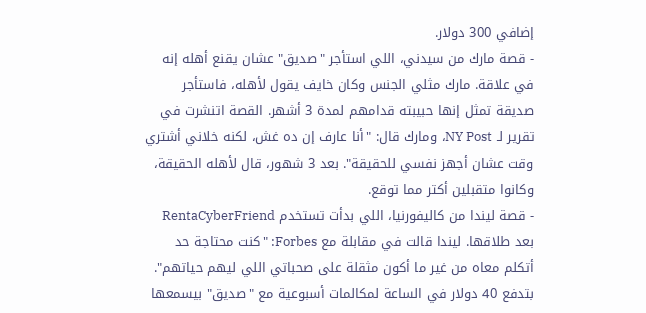إضافي 300 دولار.
- قصة مارك من سيدني، اللي استأجر "صديق" عشان يقنع أهله إنه في علاقة. مارك مثلي الجنس وكان خايف يقول لأهله، فاستأجر صديقة تمثل إنها حبيبته قدامهم لمدة 3 أشهر. القصة اتنشرت في تقرير لـ NY Post، ومارك قال: "أنا عارف إن ده غش، لكنه خلاني أشتري وقت عشان أجهز نفسي للحقيقة". بعد 3 شهور، قال لأهله الحقيقة، وكانوا متقبلين أكتر مما توقع.
- قصة ليندا من كاليفورنيا، اللي بدأت تستخدم RentaCyberFriend بعد طلاقها. ليندا قالت في مقابلة مع Forbes: "كنت محتاجة حد أتكلم معاه من غير ما أكون مثقلة على صحباتي اللي ليهم حياتهم". بتدفع 40 دولار في الساعة لمكالمات أسبوعية مع "صديق" بيسمعها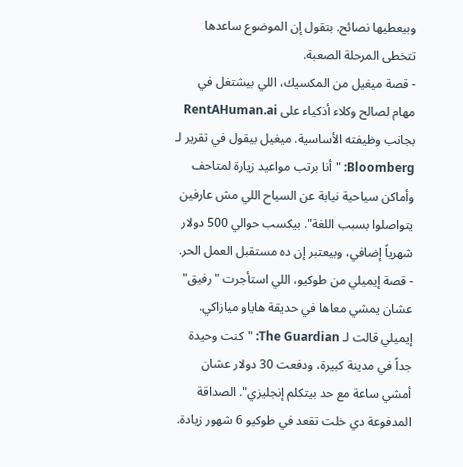وبيعطيها نصائح. بتقول إن الموضوع ساعدها تتخطى المرحلة الصعبة.
- قصة ميغيل من المكسيك، اللي بيشتغل في مهام لصالح وكلاء أذكياء على RentAHuman.ai بجانب وظيفته الأساسية. ميغيل بيقول في تقرير لـ Bloomberg: "أنا برتب مواعيد زيارة لمتاحف وأماكن سياحية نيابة عن السياح اللي مش عارفين يتواصلوا بسبب اللغة". بيكسب حوالي 500 دولار شهرياً إضافي، وبيعتبر إن ده مستقبل العمل الحر.
- قصة إيميلي من طوكيو، اللي استأجرت "رفيق" عشان يمشي معاها في حديقة هاياو ميازاكي. إيميلي قالت لـ The Guardian: "كنت وحيدة جداً في مدينة كبيرة، ودفعت 30 دولار عشان أمشي ساعة مع حد بيتكلم إنجليزي". الصداقة المدفوعة دي خلت تقعد في طوكيو 6 شهور زيادة.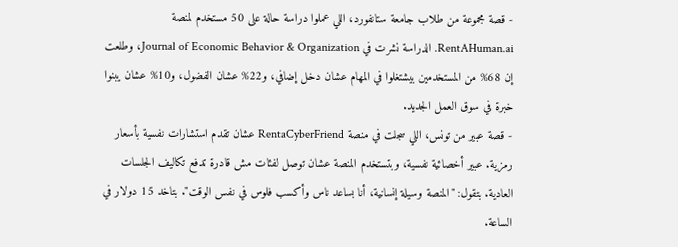- قصة مجموعة من طلاب جامعة ستانفورد، اللي عملوا دراسة حالة على 50 مستخدم لمنصة RentAHuman.ai. الدراسة نشرت في Journal of Economic Behavior & Organization، وطلعت إن 68% من المستخدمين بيشتغلوا في المهام عشان دخل إضافي، و22% عشان الفضول، و10% عشان يبنوا خبرة في سوق العمل الجديد.
- قصة عبير من تونس، اللي سجلت في منصة RentaCyberFriend عشان تقدم استشارات نفسية بأسعار رمزية. عبير أخصائية نفسية، وبتستخدم المنصة عشان توصل لفئات مش قادرة تدفع تكاليف الجلسات العادية. بتقول: "المنصة وسيلة إنسانية، أنا بساعد ناس وأكسب فلوس في نفس الوقت". بتاخد 15 دولار في الساعة.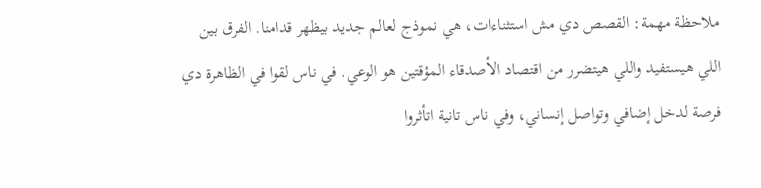ملاحظة مهمة: القصص دي مش استثناءات، هي نموذج لعالم جديد بيظهر قدامنا. الفرق بين اللي هيستفيد واللي هيتضرر من اقتصاد الأصدقاء المؤقتين هو الوعي. في ناس لقوا في الظاهرة دي فرصة لدخل إضافي وتواصل إنساني، وفي ناس تانية اتأثروا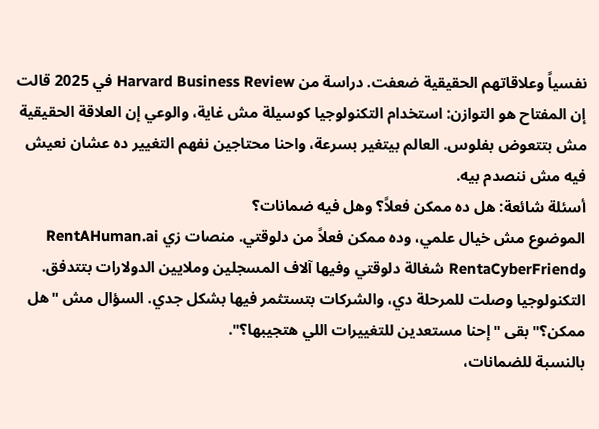نفسياً وعلاقاتهم الحقيقية ضعفت. دراسة من Harvard Business Review في 2025 قالت إن المفتاح هو التوازن: استخدام التكنولوجيا كوسيلة مش غاية، والوعي إن العلاقة الحقيقية مش بتتعوض بفلوس. العالم بيتغير بسرعة، واحنا محتاجين نفهم التغيير ده عشان نعيش فيه مش ننصدم بيه.
أسئلة شائعة: هل ده ممكن فعلاً؟ وهل فيه ضمانات؟
الموضوع مش خيال علمي، وده ممكن فعلاً من دلوقتي. منصات زي RentAHuman.ai وRentaCyberFriend شغالة دلوقتي وفيها آلاف المسجلين وملايين الدولارات بتتدفق. التكنولوجيا وصلت للمرحلة دي، والشركات بتستثمر فيها بشكل جدي. السؤال مش "هل ممكن؟" بقى "إحنا مستعدين للتغييرات اللي هتجيبها؟".
بالنسبة للضمانات،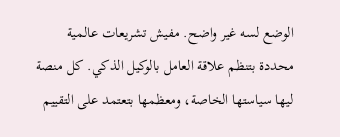الوضع لسه غير واضح. مفيش تشريعات عالمية محددة بتنظم علاقة العامل بالوكيل الذكي. كل منصة ليها سياستها الخاصة، ومعظمها بتعتمد على التقييم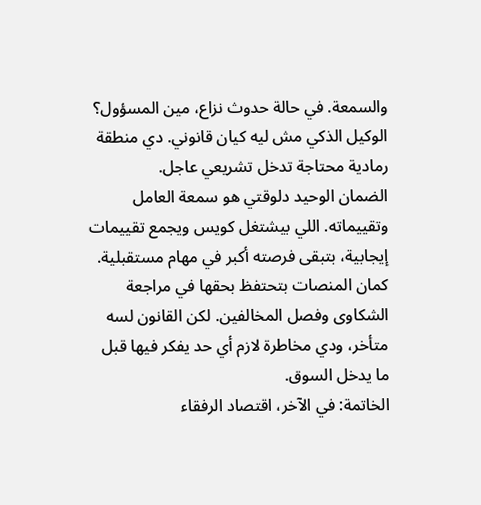والسمعة. في حالة حدوث نزاع، مين المسؤول؟ الوكيل الذكي مش ليه كيان قانوني. دي منطقة رمادية محتاجة تدخل تشريعي عاجل.
الضمان الوحيد دلوقتي هو سمعة العامل وتقييماته. اللي بيشتغل كويس ويجمع تقييمات إيجابية، بتبقى فرصته أكبر في مهام مستقبلية. كمان المنصات بتحتفظ بحقها في مراجعة الشكاوى وفصل المخالفين. لكن القانون لسه متأخر، ودي مخاطرة لازم أي حد يفكر فيها قبل ما يدخل السوق.
الخاتمة: في الآخر، اقتصاد الرفقاء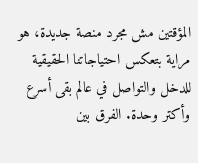المؤقتين مش مجرد منصة جديدة، هو مراية بتعكس احتياجاتنا الحقيقية للدخل والتواصل في عالم بقى أسرع وأكتر وحدة. الفرق بين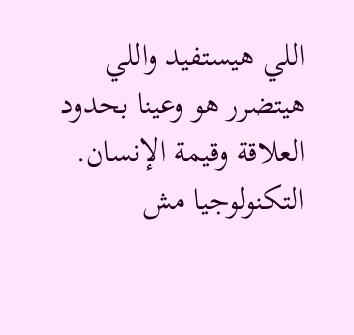اللي هيستفيد واللي هيتضرر هو وعينا بحدود العلاقة وقيمة الإنسان. التكنولوجيا مش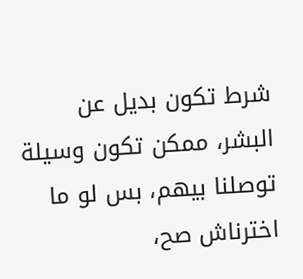شرط تكون بديل عن البشر، ممكن تكون وسيلة توصلنا بيهم، بس لو ما اخترناش صح،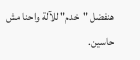هنفضل "خدم" للآلة واحنا مش حاسين.